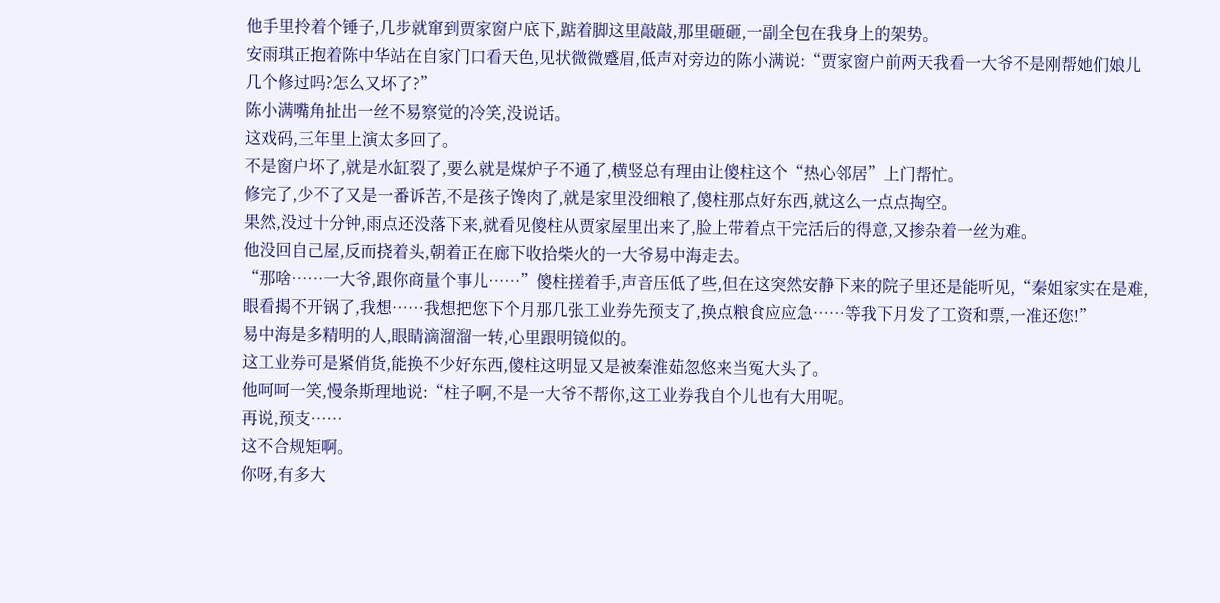他手里拎着个锤子,几步就窜到贾家窗户底下,踮着脚这里敲敲,那里砸砸,一副全包在我身上的架势。
安雨琪正抱着陈中华站在自家门口看天色,见状微微蹙眉,低声对旁边的陈小满说:“贾家窗户前两天我看一大爷不是刚帮她们娘儿几个修过吗?怎么又坏了?”
陈小满嘴角扯出一丝不易察觉的冷笑,没说话。
这戏码,三年里上演太多回了。
不是窗户坏了,就是水缸裂了,要么就是煤炉子不通了,横竖总有理由让傻柱这个“热心邻居”上门帮忙。
修完了,少不了又是一番诉苦,不是孩子馋肉了,就是家里没细粮了,傻柱那点好东西,就这么一点点掏空。
果然,没过十分钟,雨点还没落下来,就看见傻柱从贾家屋里出来了,脸上带着点干完活后的得意,又掺杂着一丝为难。
他没回自己屋,反而挠着头,朝着正在廊下收拾柴火的一大爷易中海走去。
“那啥……一大爷,跟你商量个事儿……”傻柱搓着手,声音压低了些,但在这突然安静下来的院子里还是能听见,“秦姐家实在是难,眼看揭不开锅了,我想……我想把您下个月那几张工业券先预支了,换点粮食应应急……等我下月发了工资和票,一准还您!”
易中海是多精明的人,眼睛滴溜溜一转,心里跟明镜似的。
这工业券可是紧俏货,能换不少好东西,傻柱这明显又是被秦淮茹忽悠来当冤大头了。
他呵呵一笑,慢条斯理地说:“柱子啊,不是一大爷不帮你,这工业券我自个儿也有大用呢。
再说,预支……
这不合规矩啊。
你呀,有多大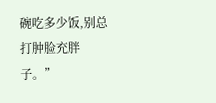碗吃多少饭,别总打肿脸充胖子。”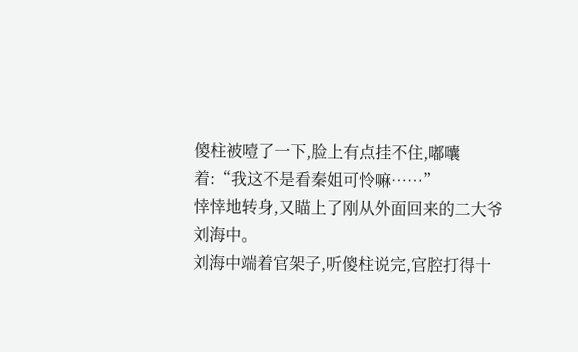傻柱被噎了一下,脸上有点挂不住,嘟囔着:“我这不是看秦姐可怜嘛……”
悻悻地转身,又瞄上了刚从外面回来的二大爷刘海中。
刘海中端着官架子,听傻柱说完,官腔打得十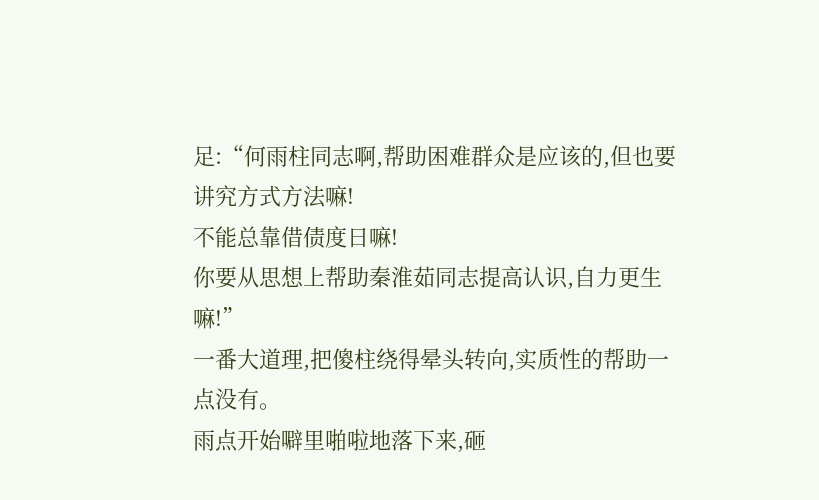足:“何雨柱同志啊,帮助困难群众是应该的,但也要讲究方式方法嘛!
不能总靠借债度日嘛!
你要从思想上帮助秦淮茹同志提高认识,自力更生嘛!”
一番大道理,把傻柱绕得晕头转向,实质性的帮助一点没有。
雨点开始噼里啪啦地落下来,砸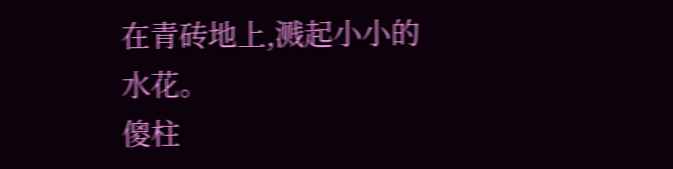在青砖地上,溅起小小的水花。
傻柱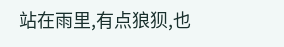站在雨里,有点狼狈,也